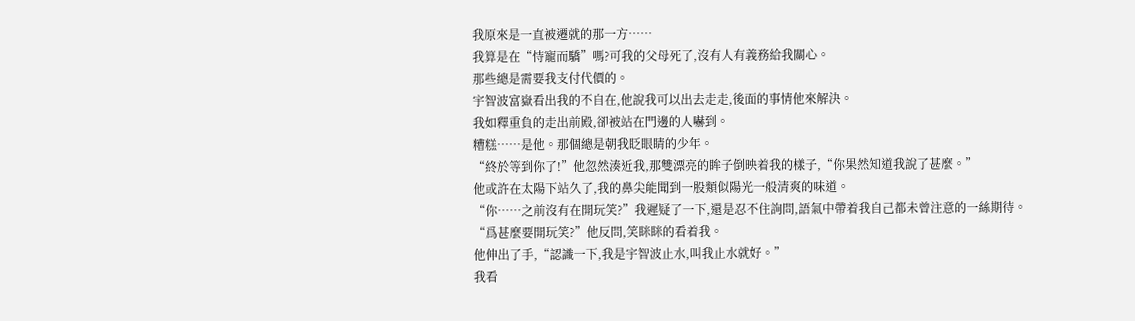我原來是一直被遷就的那一方……
我算是在“恃寵而驕”嗎?可我的父母死了,沒有人有義務給我關心。
那些總是需要我支付代價的。
宇智波富嶽看出我的不自在,他說我可以出去走走,後面的事情他來解決。
我如釋重負的走出前殿,卻被站在門邊的人嚇到。
糟糕……是他。那個總是朝我眨眼睛的少年。
“終於等到你了!”他忽然湊近我,那雙漂亮的眸子倒映着我的樣子,“你果然知道我說了甚麼。”
他或許在太陽下站久了,我的鼻尖能聞到一股類似陽光一般清爽的味道。
“你……之前沒有在開玩笑?”我遲疑了一下,還是忍不住詢問,語氣中帶着我自己都未曾注意的一絲期待。
“爲甚麼要開玩笑?”他反問,笑眯眯的看着我。
他伸出了手,“認識一下,我是宇智波止水,叫我止水就好。”
我看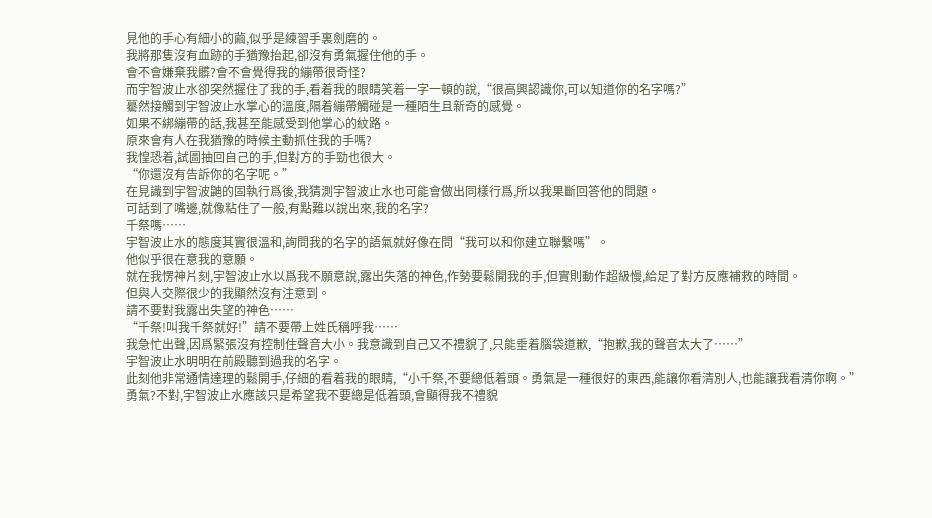見他的手心有細小的繭,似乎是練習手裏劍磨的。
我將那隻沒有血跡的手猶豫抬起,卻沒有勇氣握住他的手。
會不會嫌棄我髒?會不會覺得我的繃帶很奇怪?
而宇智波止水卻突然握住了我的手,看着我的眼睛笑着一字一頓的說,“很高興認識你,可以知道你的名字嗎?”
驀然接觸到宇智波止水掌心的溫度,隔着繃帶觸碰是一種陌生且新奇的感覺。
如果不綁繃帶的話,我甚至能感受到他掌心的紋路。
原來會有人在我猶豫的時候主動抓住我的手嗎?
我惶恐着,試圖抽回自己的手,但對方的手勁也很大。
“你還沒有告訴你的名字呢。”
在見識到宇智波鼬的固執行爲後,我猜測宇智波止水也可能會做出同樣行爲,所以我果斷回答他的問題。
可話到了嘴邊,就像粘住了一般,有點難以說出來,我的名字?
千祭嗎……
宇智波止水的態度其實很溫和,詢問我的名字的語氣就好像在問“我可以和你建立聯繫嗎”。
他似乎很在意我的意願。
就在我愣神片刻,宇智波止水以爲我不願意說,露出失落的神色,作勢要鬆開我的手,但實則動作超級慢,給足了對方反應補救的時間。
但與人交際很少的我顯然沒有注意到。
請不要對我露出失望的神色……
“千祭!叫我千祭就好!”請不要帶上姓氏稱呼我……
我急忙出聲,因爲緊張沒有控制住聲音大小。我意識到自己又不禮貌了,只能垂着腦袋道歉,“抱歉,我的聲音太大了……”
宇智波止水明明在前殿聽到過我的名字。
此刻他非常通情達理的鬆開手,仔細的看着我的眼睛,“小千祭,不要總低着頭。勇氣是一種很好的東西,能讓你看清別人,也能讓我看清你啊。”
勇氣?不對,宇智波止水應該只是希望我不要總是低着頭,會顯得我不禮貌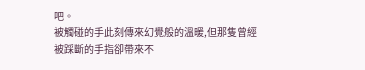吧。
被觸碰的手此刻傳來幻覺般的溫暖,但那隻曾經被踩斷的手指卻帶來不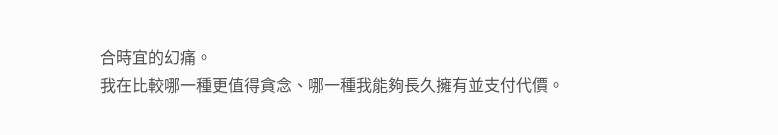合時宜的幻痛。
我在比較哪一種更值得貪念、哪一種我能夠長久擁有並支付代價。